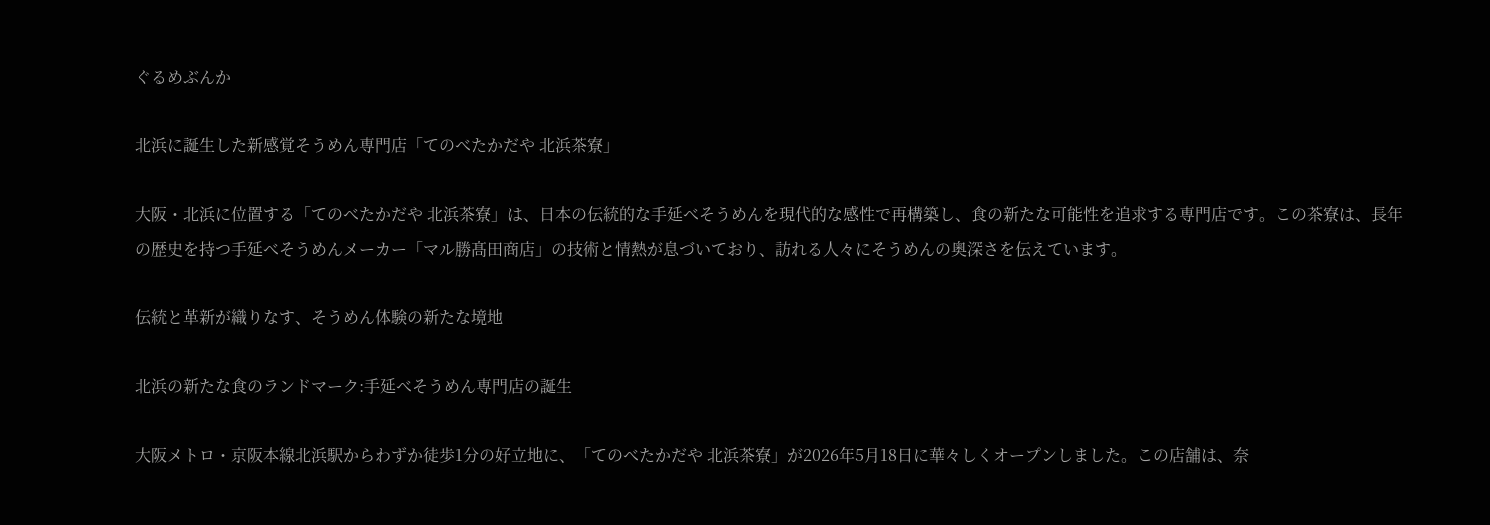ぐるめぶんか

北浜に誕生した新感覚そうめん専門店「てのべたかだや 北浜茶寮」

大阪・北浜に位置する「てのべたかだや 北浜茶寮」は、日本の伝統的な手延べそうめんを現代的な感性で再構築し、食の新たな可能性を追求する専門店です。この茶寮は、長年の歴史を持つ手延べそうめんメーカー「マル勝髙田商店」の技術と情熱が息づいており、訪れる人々にそうめんの奥深さを伝えています。

伝統と革新が織りなす、そうめん体験の新たな境地

北浜の新たな食のランドマーク:手延べそうめん専門店の誕生

大阪メトロ・京阪本線北浜駅からわずか徒歩1分の好立地に、「てのべたかだや 北浜茶寮」が2026年5月18日に華々しくオープンしました。この店舗は、奈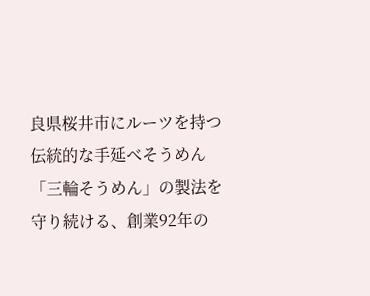良県桜井市にルーツを持つ伝統的な手延べそうめん「三輪そうめん」の製法を守り続ける、創業92年の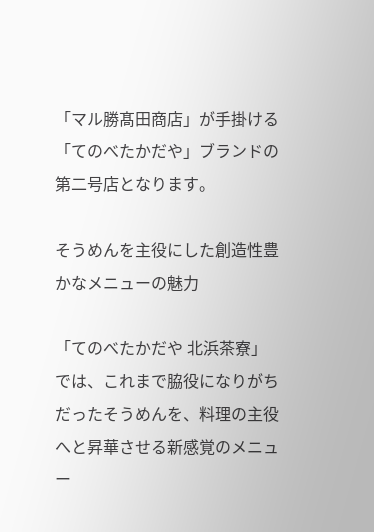「マル勝髙田商店」が手掛ける「てのべたかだや」ブランドの第二号店となります。

そうめんを主役にした創造性豊かなメニューの魅力

「てのべたかだや 北浜茶寮」では、これまで脇役になりがちだったそうめんを、料理の主役へと昇華させる新感覚のメニュー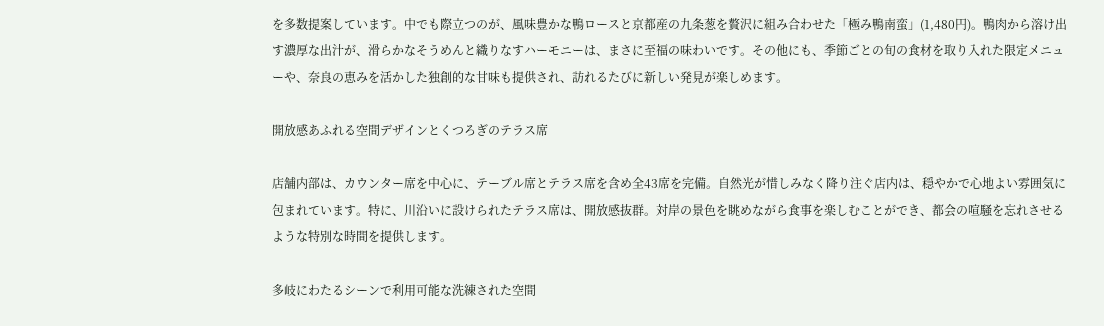を多数提案しています。中でも際立つのが、風味豊かな鴨ロースと京都産の九条葱を贅沢に組み合わせた「極み鴨南蛮」(1,480円)。鴨肉から溶け出す濃厚な出汁が、滑らかなそうめんと織りなすハーモニーは、まさに至福の味わいです。その他にも、季節ごとの旬の食材を取り入れた限定メニューや、奈良の恵みを活かした独創的な甘味も提供され、訪れるたびに新しい発見が楽しめます。

開放感あふれる空間デザインとくつろぎのテラス席

店舗内部は、カウンター席を中心に、テーブル席とテラス席を含め全43席を完備。自然光が惜しみなく降り注ぐ店内は、穏やかで心地よい雰囲気に包まれています。特に、川沿いに設けられたテラス席は、開放感抜群。対岸の景色を眺めながら食事を楽しむことができ、都会の喧騒を忘れさせるような特別な時間を提供します。

多岐にわたるシーンで利用可能な洗練された空間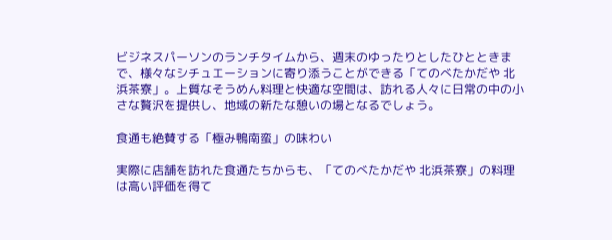ビジネスパーソンのランチタイムから、週末のゆったりとしたひとときまで、様々なシチュエーションに寄り添うことができる「てのべたかだや 北浜茶寮」。上質なそうめん料理と快適な空間は、訪れる人々に日常の中の小さな贅沢を提供し、地域の新たな憩いの場となるでしょう。

食通も絶賛する「極み鴨南蛮」の味わい

実際に店舗を訪れた食通たちからも、「てのべたかだや 北浜茶寮」の料理は高い評価を得て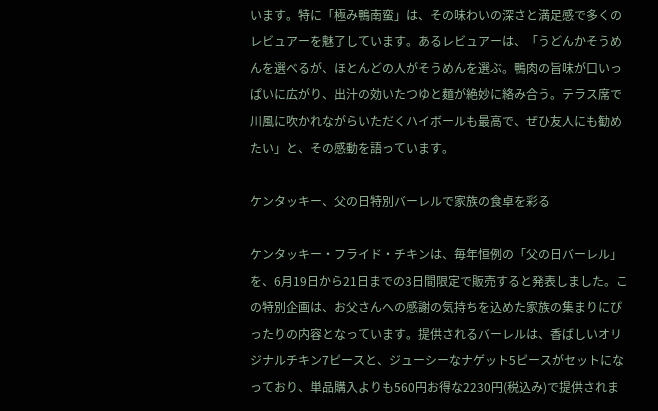います。特に「極み鴨南蛮」は、その味わいの深さと満足感で多くのレビュアーを魅了しています。あるレビュアーは、「うどんかそうめんを選べるが、ほとんどの人がそうめんを選ぶ。鴨肉の旨味が口いっぱいに広がり、出汁の効いたつゆと麺が絶妙に絡み合う。テラス席で川風に吹かれながらいただくハイボールも最高で、ぜひ友人にも勧めたい」と、その感動を語っています。

ケンタッキー、父の日特別バーレルで家族の食卓を彩る

ケンタッキー・フライド・チキンは、毎年恒例の「父の日バーレル」を、6月19日から21日までの3日間限定で販売すると発表しました。この特別企画は、お父さんへの感謝の気持ちを込めた家族の集まりにぴったりの内容となっています。提供されるバーレルは、香ばしいオリジナルチキン7ピースと、ジューシーなナゲット5ピースがセットになっており、単品購入よりも560円お得な2230円(税込み)で提供されま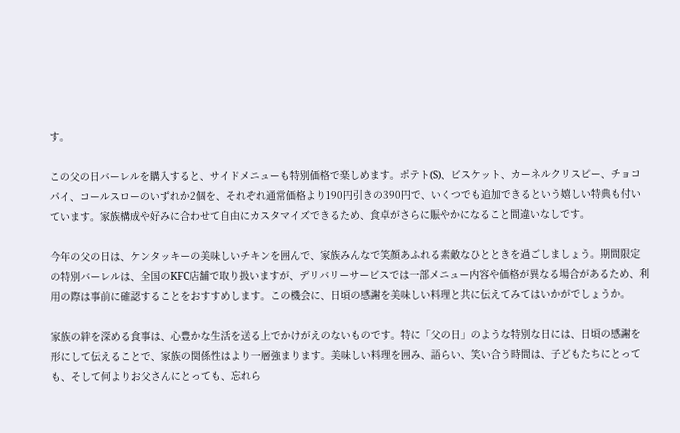す。

この父の日バーレルを購入すると、サイドメニューも特別価格で楽しめます。ポテト(S)、ビスケット、カーネルクリスピー、チョコパイ、コールスローのいずれか2個を、それぞれ通常価格より190円引きの390円で、いくつでも追加できるという嬉しい特典も付いています。家族構成や好みに合わせて自由にカスタマイズできるため、食卓がさらに賑やかになること間違いなしです。

今年の父の日は、ケンタッキーの美味しいチキンを囲んで、家族みんなで笑顔あふれる素敵なひとときを過ごしましょう。期間限定の特別バーレルは、全国のKFC店舗で取り扱いますが、デリバリーサービスでは一部メニュー内容や価格が異なる場合があるため、利用の際は事前に確認することをおすすめします。この機会に、日頃の感謝を美味しい料理と共に伝えてみてはいかがでしょうか。

家族の絆を深める食事は、心豊かな生活を送る上でかけがえのないものです。特に「父の日」のような特別な日には、日頃の感謝を形にして伝えることで、家族の関係性はより一層強まります。美味しい料理を囲み、語らい、笑い合う時間は、子どもたちにとっても、そして何よりお父さんにとっても、忘れら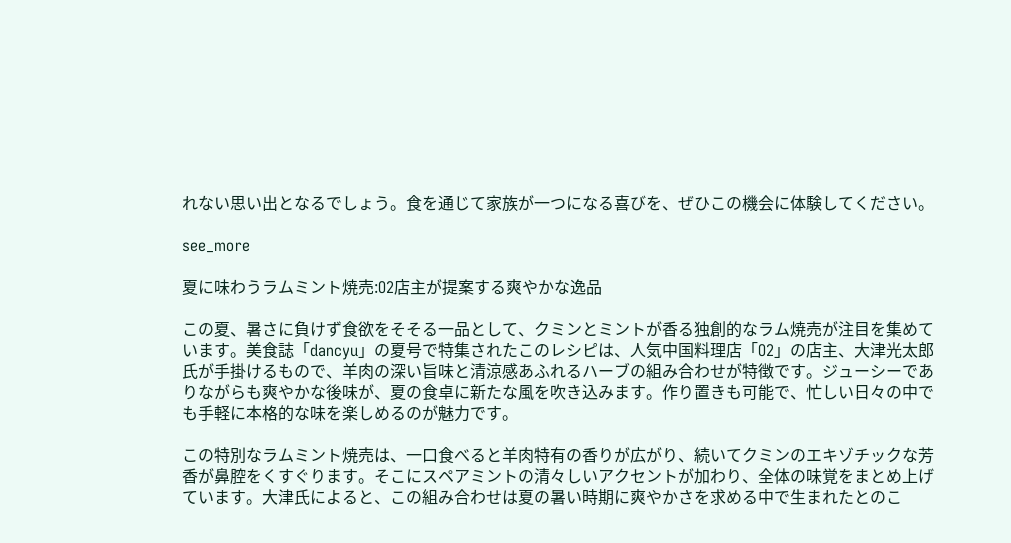れない思い出となるでしょう。食を通じて家族が一つになる喜びを、ぜひこの機会に体験してください。

see_more

夏に味わうラムミント焼売:O2店主が提案する爽やかな逸品

この夏、暑さに負けず食欲をそそる一品として、クミンとミントが香る独創的なラム焼売が注目を集めています。美食誌「dancyu」の夏号で特集されたこのレシピは、人気中国料理店「O2」の店主、大津光太郎氏が手掛けるもので、羊肉の深い旨味と清涼感あふれるハーブの組み合わせが特徴です。ジューシーでありながらも爽やかな後味が、夏の食卓に新たな風を吹き込みます。作り置きも可能で、忙しい日々の中でも手軽に本格的な味を楽しめるのが魅力です。

この特別なラムミント焼売は、一口食べると羊肉特有の香りが広がり、続いてクミンのエキゾチックな芳香が鼻腔をくすぐります。そこにスペアミントの清々しいアクセントが加わり、全体の味覚をまとめ上げています。大津氏によると、この組み合わせは夏の暑い時期に爽やかさを求める中で生まれたとのこ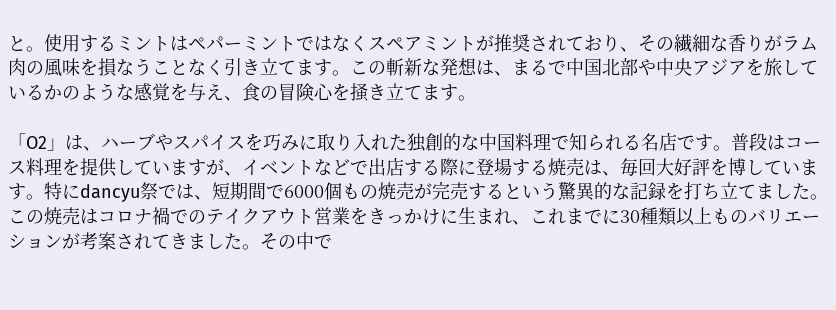と。使用するミントはペパーミントではなくスペアミントが推奨されており、その繊細な香りがラム肉の風味を損なうことなく引き立てます。この斬新な発想は、まるで中国北部や中央アジアを旅しているかのような感覚を与え、食の冒険心を掻き立てます。

「O2」は、ハーブやスパイスを巧みに取り入れた独創的な中国料理で知られる名店です。普段はコース料理を提供していますが、イベントなどで出店する際に登場する焼売は、毎回大好評を博しています。特にdancyu祭では、短期間で6000個もの焼売が完売するという驚異的な記録を打ち立てました。この焼売はコロナ禍でのテイクアウト営業をきっかけに生まれ、これまでに30種類以上ものバリエーションが考案されてきました。その中で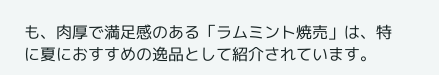も、肉厚で満足感のある「ラムミント焼売」は、特に夏におすすめの逸品として紹介されています。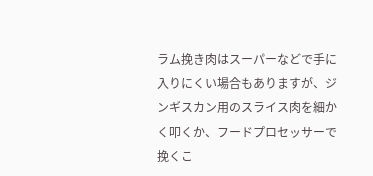ラム挽き肉はスーパーなどで手に入りにくい場合もありますが、ジンギスカン用のスライス肉を細かく叩くか、フードプロセッサーで挽くこ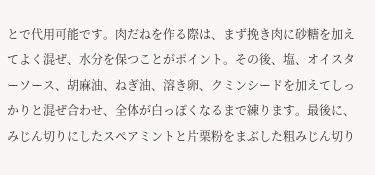とで代用可能です。肉だねを作る際は、まず挽き肉に砂糖を加えてよく混ぜ、水分を保つことがポイント。その後、塩、オイスターソース、胡麻油、ねぎ油、溶き卵、クミンシードを加えてしっかりと混ぜ合わせ、全体が白っぽくなるまで練ります。最後に、みじん切りにしたスペアミントと片栗粉をまぶした粗みじん切り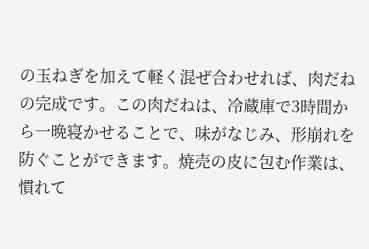の玉ねぎを加えて軽く混ぜ合わせれば、肉だねの完成です。この肉だねは、冷蔵庫で3時間から一晩寝かせることで、味がなじみ、形崩れを防ぐことができます。焼売の皮に包む作業は、慣れて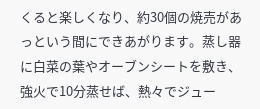くると楽しくなり、約30個の焼売があっという間にできあがります。蒸し器に白菜の葉やオーブンシートを敷き、強火で10分蒸せば、熱々でジュー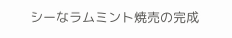シーなラムミント焼売の完成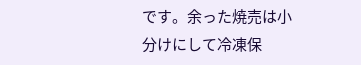です。余った焼売は小分けにして冷凍保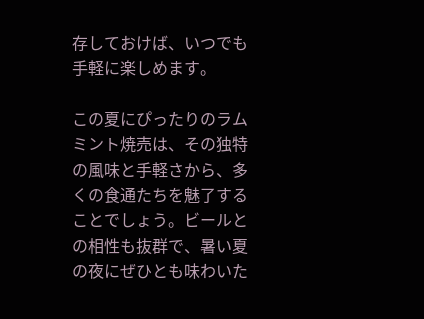存しておけば、いつでも手軽に楽しめます。

この夏にぴったりのラムミント焼売は、その独特の風味と手軽さから、多くの食通たちを魅了することでしょう。ビールとの相性も抜群で、暑い夏の夜にぜひとも味わいた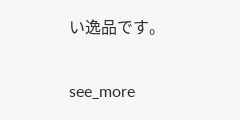い逸品です。

see_more